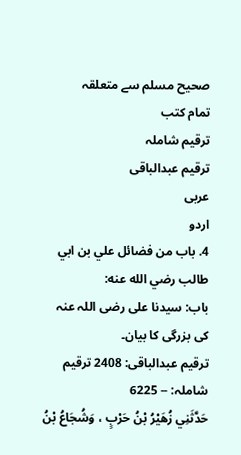صحيح مسلم سے متعلقہ
تمام کتب
ترقیم شاملہ
ترقيم عبدالباقی
عربی
اردو
4. باب من فضائل علي بن ابي طالب رضي الله عنه:
باب: سیدنا علی رضی اللہ عنہ کی بزرگی کا بیان۔
ترقیم عبدالباقی: 2408 ترقیم شاملہ: -- 6225
حَدَّثَنِي زُهَيْرُ بْنُ حَرْبٍ ، وَشُجَاعُ بْنُ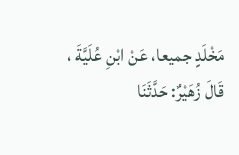مَخْلَدٍ جميعا، عَنْ ابْنِ عُلَيَّةَ ، قَالَ زُهَيْرٌ: حَدَّثَنَا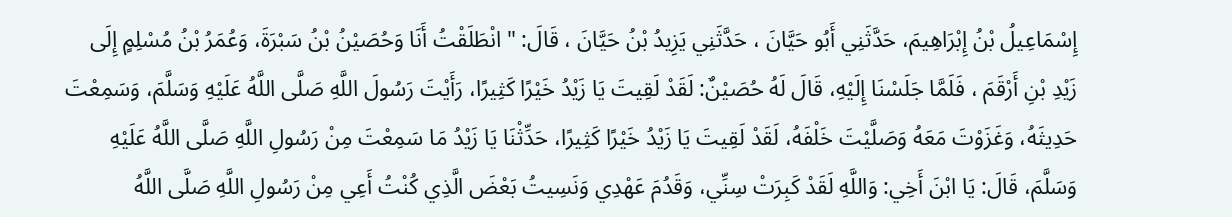إِسْمَاعِيلُ بْنُ إِبْرَاهِيمَ، حَدَّثَنِي أَبُو حَيَّانَ ، حَدَّثَنِي يَزِيدُ بْنُ حَيَّانَ ، قَالَ: " انْطَلَقْتُ أَنَا وَحُصَيْنُ بْنُ سَبْرَةَ، وَعُمَرُ بْنُ مُسْلِمٍ إِلَى زَيْدِ بْنِ أَرْقَمَ ، فَلَمَّا جَلَسْنَا إِلَيْهِ، قَالَ لَهُ حُصَيْنٌ: لَقَدْ لَقِيتَ يَا زَيْدُ خَيْرًا كَثِيرًا، رَأَيْتَ رَسُولَ اللَّهِ صَلَّى اللَّهُ عَلَيْهِ وَسَلَّمَ، وَسَمِعْتَ حَدِيثَهُ، وَغَزَوْتَ مَعَهُ وَصَلَّيْتَ خَلْفَهُ، لَقَدْ لَقِيتَ يَا زَيْدُ خَيْرًا كَثِيرًا، حَدِّثْنَا يَا زَيْدُ مَا سَمِعْتَ مِنْ رَسُولِ اللَّهِ صَلَّى اللَّهُ عَلَيْهِ وَسَلَّمَ، قَالَ: يَا ابْنَ أَخِي: وَاللَّهِ لَقَدْ كَبِرَتْ سِنِّي، وَقَدُمَ عَهْدِي وَنَسِيتُ بَعْضَ الَّذِي كُنْتُ أَعِي مِنْ رَسُولِ اللَّهِ صَلَّى اللَّهُ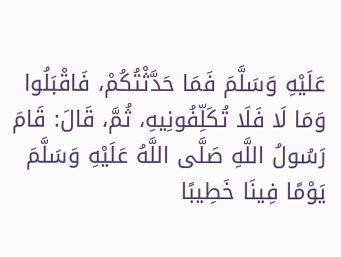عَلَيْهِ وَسَلَّمَ فَمَا حَدَّثْتُكُمْ، فَاقْبَلُوا وَمَا لَا فَلَا تُكَلِّفُونِيهِ، ثُمَّ، قَالَ: قَامَ رَسُولُ اللَّهِ صَلَّى اللَّهُ عَلَيْهِ وَسَلَّمَ يَوْمًا فِينَا خَطِيبًا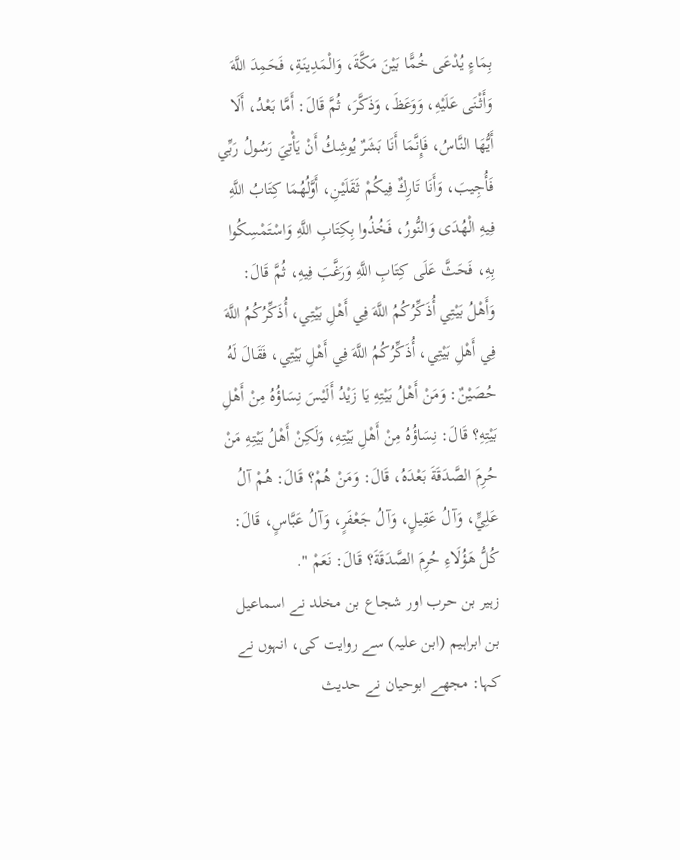بِمَاءٍ يُدْعَى خُمًّا بَيْنَ مَكَّةَ، وَالْمَدِينَةِ، فَحَمِدَ اللَّهَ وَأَثْنَى عَلَيْهِ، وَوَعَظَ، وَذَكَّرَ، ثُمَّ قَالَ: أَمَّا بَعْدُ، أَلَا أَيُّهَا النَّاسُ، فَإِنَّمَا أَنَا بَشَرٌ يُوشِكُ أَنْ يَأْتِيَ رَسُولُ رَبِّي فَأُجِيبَ، وَأَنَا تَارِكٌ فِيكُمْ ثَقَلَيْنِ، أَوَّلُهُمَا كِتَابُ اللَّهِ فِيهِ الْهُدَى وَالنُّورُ، فَخُذُوا بِكِتَابِ اللَّهِ وَاسْتَمْسِكُوا بِهِ، فَحَثَّ عَلَى كِتَابِ اللَّهِ وَرَغَّبَ فِيهِ، ثُمَّ قَالَ: وَأَهْلُ بَيْتِي أُذَكِّرُكُمُ اللَّهَ فِي أَهْلِ بَيْتِي، أُذَكِّرُكُمُ اللَّهَ فِي أَهْلِ بَيْتِي، أُذَكِّرُكُمُ اللَّهَ فِي أَهْلِ بَيْتِي، فَقَالَ لَهُ حُصَيْنٌ: وَمَنْ أَهْلُ بَيْتِهِ يَا زَيْدُ أَلَيْسَ نِسَاؤُهُ مِنْ أَهْلِ بَيْتِهِ؟ قَالَ: نِسَاؤُهُ مِنْ أَهْلِ بَيْتِهِ، وَلَكِنْ أَهْلُ بَيْتِهِ مَنْ حُرِمَ الصَّدَقَةَ بَعْدَهُ، قَالَ: وَمَنْ هُمْ؟ قَالَ: هُمْ آلُ عَلِيٍّ، وَآلُ عَقِيلٍ، وَآلُ جَعْفَرٍ، وَآلُ عَبَّاسٍ، قَالَ: كُلُّ هَؤُلَاءِ حُرِمَ الصَّدَقَةَ؟ قَالَ: نَعَمْ ".
زہیر بن حرب اور شجاع بن مخلد نے اسماعیل بن ابراہیم (ابن علیہ) سے روایت کی، انہوں نے کہا: مجھے ابوحیان نے حدیث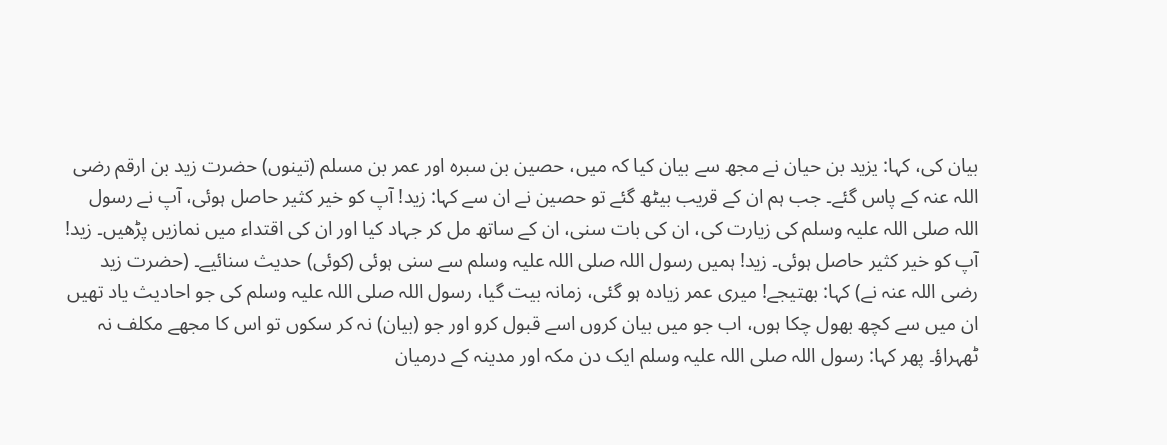بیان کی، کہا: یزید بن حیان نے مجھ سے بیان کیا کہ میں، حصین بن سبرہ اور عمر بن مسلم (تینوں) حضرت زید بن ارقم رضی اللہ عنہ کے پاس گئے۔ جب ہم ان کے قریب بیٹھ گئے تو حصین نے ان سے کہا: زید! آپ کو خیر کثیر حاصل ہوئی، آپ نے رسول اللہ صلی اللہ علیہ وسلم کی زیارت کی، ان کی بات سنی، ان کے ساتھ مل کر جہاد کیا اور ان کی اقتداء میں نمازیں پڑھیں۔ زید! آپ کو خیر کثیر حاصل ہوئی۔ زید! ہمیں رسول اللہ صلی اللہ علیہ وسلم سے سنی ہوئی (کوئی) حدیث سنائیے۔ (حضرت زید رضی اللہ عنہ نے) کہا: بھتیجے! میری عمر زیادہ ہو گئی، زمانہ بیت گیا، رسول اللہ صلی اللہ علیہ وسلم کی جو احادیث یاد تھیں ان میں سے کچھ بھول چکا ہوں، اب جو میں بیان کروں اسے قبول کرو اور جو (بیان) نہ کر سکوں تو اس کا مجھے مکلف نہ ٹھہراؤ۔ پھر کہا: رسول اللہ صلی اللہ علیہ وسلم ایک دن مکہ اور مدینہ کے درمیان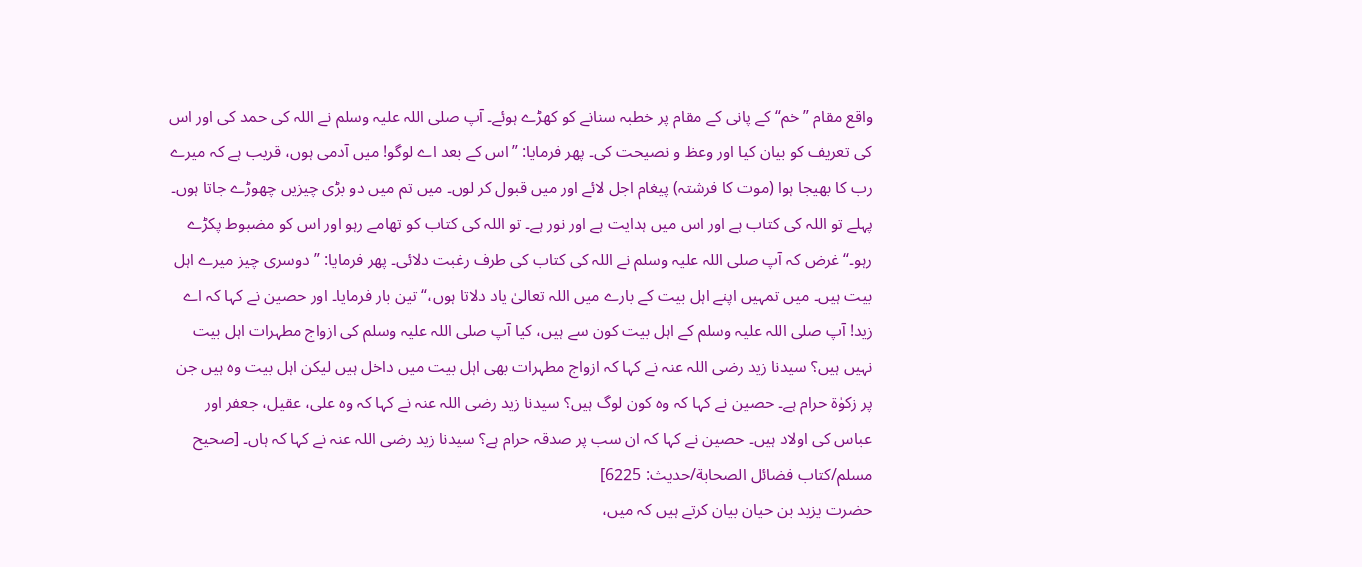واقع مقام ”خم“ کے پانی کے مقام پر خطبہ سنانے کو کھڑے ہوئے۔ آپ صلی اللہ علیہ وسلم نے اللہ کی حمد کی اور اس کی تعریف کو بیان کیا اور وعظ و نصیحت کی۔ پھر فرمایا: ”اس کے بعد اے لوگو! میں آدمی ہوں، قریب ہے کہ میرے رب کا بھیجا ہوا (موت کا فرشتہ) پیغام اجل لائے اور میں قبول کر لوں۔ میں تم میں دو بڑی چیزیں چھوڑے جاتا ہوں۔ پہلے تو اللہ کی کتاب ہے اور اس میں ہدایت ہے اور نور ہے۔ تو اللہ کی کتاب کو تھامے رہو اور اس کو مضبوط پکڑے رہو۔“ غرض کہ آپ صلی اللہ علیہ وسلم نے اللہ کی کتاب کی طرف رغبت دلائی۔ پھر فرمایا: ”دوسری چیز میرے اہل بیت ہیں۔ میں تمہیں اپنے اہل بیت کے بارے میں اللہ تعالیٰ یاد دلاتا ہوں،“ تین بار فرمایا۔ اور حصین نے کہا کہ اے زید! آپ صلی اللہ علیہ وسلم کے اہل بیت کون سے ہیں، کیا آپ صلی اللہ علیہ وسلم کی ازواج مطہرات اہل بیت نہیں ہیں؟ سیدنا زید رضی اللہ عنہ نے کہا کہ ازواج مطہرات بھی اہل بیت میں داخل ہیں لیکن اہل بیت وہ ہیں جن پر زکوٰۃ حرام ہے۔ حصین نے کہا کہ وہ کون لوگ ہیں؟ سیدنا زید رضی اللہ عنہ نے کہا کہ وہ علی، عقیل، جعفر اور عباس کی اولاد ہیں۔ حصین نے کہا کہ ان سب پر صدقہ حرام ہے؟ سیدنا زید رضی اللہ عنہ نے کہا کہ ہاں۔ [صحيح مسلم/كتاب فضائل الصحابة/حدیث: 6225]
حضرت یزید بن حیان بیان کرتے ہیں کہ میں،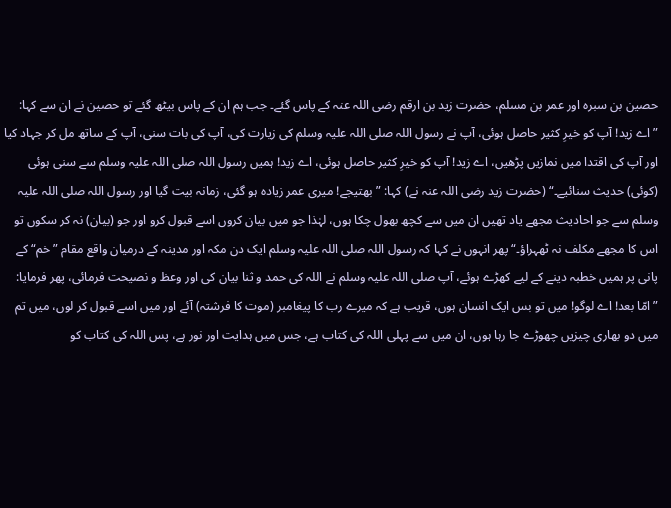حصین بن سبرہ اور عمر بن مسلم، حضرت زید بن ارقم رضی اللہ عنہ کے پاس گئے۔ جب ہم ان کے پاس بیٹھ گئے تو حصین نے ان سے کہا: ”اے زید! آپ کو خیرِ کثیر حاصل ہوئی، آپ نے رسول اللہ صلی اللہ علیہ وسلم کی زیارت کی، آپ کی بات سنی، آپ کے ساتھ مل کر جہاد کیا اور آپ کی اقتدا میں نمازیں پڑھیں، اے زید! آپ کو خیرِ کثیر حاصل ہوئی، اے زید! ہمیں رسول اللہ صلی اللہ علیہ وسلم سے سنی ہوئی (کوئی) حدیث سنائیے۔“ (حضرت زید رضی اللہ عنہ نے) کہا: ”بھتیجے! میری عمر زیادہ ہو گئی، زمانہ بیت گیا اور رسول اللہ صلی اللہ علیہ وسلم سے جو احادیث مجھے یاد تھیں ان میں سے کچھ بھول چکا ہوں، لہٰذا جو میں بیان کروں اسے قبول کرو اور جو (بیان) نہ کر سکوں تو اس کا مجھے مکلف نہ ٹھہراؤ۔“ پھر انہوں نے کہا کہ رسول اللہ صلی اللہ علیہ وسلم ایک دن مکہ اور مدینہ کے درمیان واقع مقام ”خم“ کے پانی پر ہمیں خطبہ دینے کے لیے کھڑے ہوئے، آپ صلی اللہ علیہ وسلم نے اللہ کی حمد و ثنا بیان کی اور وعظ و نصیحت فرمائی، پھر فرمایا: ”امّا بعد! اے لوگو! میں تو بس ایک انسان ہوں، قریب ہے کہ میرے رب کا پیغامبر (موت کا فرشتہ) آئے اور میں اسے قبول کر لوں، میں تم میں دو بھاری چیزیں چھوڑے جا رہا ہوں، ان میں سے پہلی اللہ کی کتاب ہے، جس میں ہدایت اور نور ہے، پس اللہ کی کتاب کو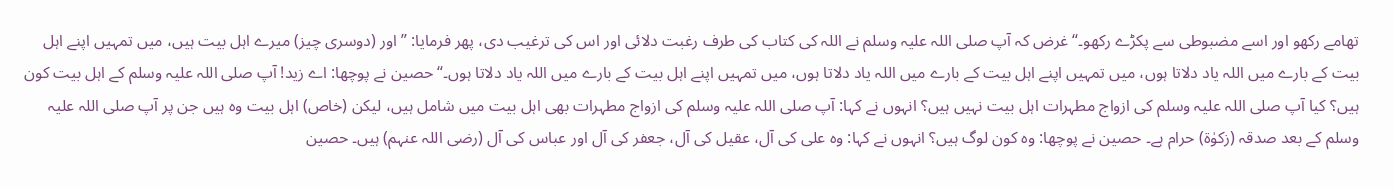تھامے رکھو اور اسے مضبوطی سے پکڑے رکھو۔“ غرض کہ آپ صلی اللہ علیہ وسلم نے اللہ کی کتاب کی طرف رغبت دلائی اور اس کی ترغیب دی، پھر فرمایا: ”اور (دوسری چیز) میرے اہل بیت ہیں، میں تمہیں اپنے اہل بیت کے بارے میں اللہ یاد دلاتا ہوں، میں تمہیں اپنے اہل بیت کے بارے میں اللہ یاد دلاتا ہوں، میں تمہیں اپنے اہل بیت کے بارے میں اللہ یاد دلاتا ہوں۔“ حصین نے پوچھا: اے زید! آپ صلی اللہ علیہ وسلم کے اہل بیت کون ہیں؟ کیا آپ صلی اللہ علیہ وسلم کی ازواج مطہرات اہل بیت نہیں ہیں؟ انہوں نے کہا: آپ صلی اللہ علیہ وسلم کی ازواج مطہرات بھی اہل بیت میں شامل ہیں، لیکن (خاص) اہل بیت وہ ہیں جن پر آپ صلی اللہ علیہ وسلم کے بعد صدقہ (زکوٰۃ) حرام ہے۔ حصین نے پوچھا: وہ کون لوگ ہیں؟ انہوں نے کہا: وہ علی کی آل، عقیل کی آل، جعفر کی آل اور عباس کی آل (رضی اللہ عنہم) ہیں۔ حصین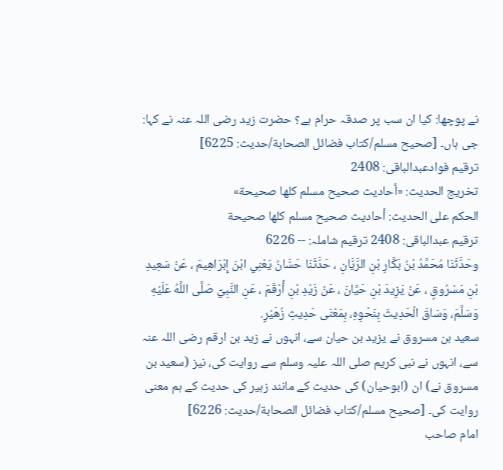نے پوچھا: کیا ان سب پر صدقہ حرام ہے؟ حضرت زید رضی اللہ عنہ نے کہا: جی ہاں۔ [صحيح مسلم/كتاب فضائل الصحابة/حدیث: 6225]
ترقیم فوادعبدالباقی: 2408
تخریج الحدیث: «أحاديث صحيح مسلم كلها صحيحة»
الحكم على الحديث: أحاديث صحيح مسلم كلها صحيحة
ترقیم عبدالباقی: 2408 ترقیم شاملہ: -- 6226
وحَدَّثَنَا مُحَمَّدُ بْنُ بَكَّارِ بْنِ الرَّيَّانِ ، حَدَّثَنَا حَسَّانُ يَعْنِي ابْنَ إِبْرَاهِيمَ ، عَنْ سَعِيدِ بْنِ مَسْرُوقٍ ، عَنْ يَزِيدَ بْنِ حَيَّانَ ، عَنْ زَيْدِ بْنِ أَرْقَمَ ، عَنِ النَّبِيِّ صَلَّى اللَّهُ عَلَيْهِ وَسَلَّمَ، وَسَاقَ الْحَدِيثَ بِنَحْوِهِ، بِمَعْنَى حَدِيثِ زُهَيْرٍ.
سعید بن مسروق نے یزید بن حیان سے، انہوں نے زید بن ارقم رضی اللہ عنہ سے، انہوں نے نبی کریم صلی اللہ علیہ وسلم سے روایت کی، نیز (سعید بن مسروق نے) ان (ابوحیان) کی حدیث کے مانند زہیر کی حدیث کے ہم معنی روایت کی۔ [صحيح مسلم/كتاب فضائل الصحابة/حدیث: 6226]
امام صاحب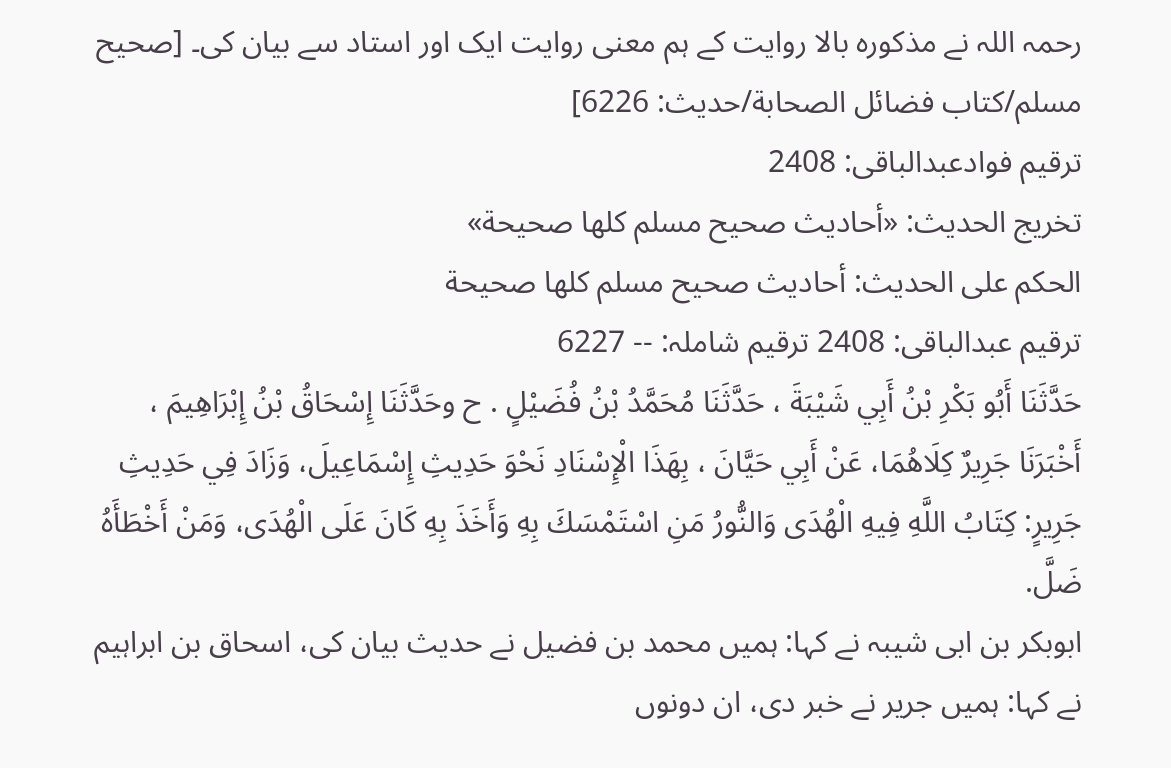رحمہ اللہ نے مذکورہ بالا روایت کے ہم معنی روایت ایک اور استاد سے بیان کی۔ [صحيح مسلم/كتاب فضائل الصحابة/حدیث: 6226]
ترقیم فوادعبدالباقی: 2408
تخریج الحدیث: «أحاديث صحيح مسلم كلها صحيحة»
الحكم على الحديث: أحاديث صحيح مسلم كلها صحيحة
ترقیم عبدالباقی: 2408 ترقیم شاملہ: -- 6227
حَدَّثَنَا أَبُو بَكْرِ بْنُ أَبِي شَيْبَةَ ، حَدَّثَنَا مُحَمَّدُ بْنُ فُضَيْلٍ . ح وحَدَّثَنَا إِسْحَاقُ بْنُ إِبْرَاهِيمَ ، أَخْبَرَنَا جَرِيرٌ كِلَاهُمَا، عَنْ أَبِي حَيَّانَ ، بِهَذَا الْإِسْنَادِ نَحْوَ حَدِيثِ إِسْمَاعِيلَ، وَزَادَ فِي حَدِيثِ جَرِيرٍ: كِتَابُ اللَّهِ فِيهِ الْهُدَى وَالنُّورُ مَنِ اسْتَمْسَكَ بِهِ وَأَخَذَ بِهِ كَانَ عَلَى الْهُدَى، وَمَنْ أَخْطَأَهُ ضَلَّ.
ابوبکر بن ابی شیبہ نے کہا: ہمیں محمد بن فضیل نے حدیث بیان کی، اسحاق بن ابراہیم نے کہا: ہمیں جریر نے خبر دی، ان دونوں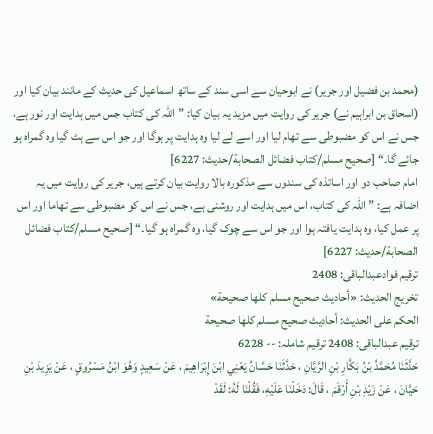(محمد بن فضیل اور جریر) نے ابوحیان سے اسی سند کے ساتھ اسماعیل کی حدیث کے مانند بیان کیا اور (اسحاق بن ابراہیم نے) جریر کی روایت میں مزید یہ بیان کیا: ”اللہ کی کتاب جس میں ہدایت اور نور ہے، جس نے اس کو مضبوطی سے تھام لیا اور اسے لے لیا وہ ہدایت پر ہوگا اور جو اس سے ہٹ گیا وہ گمراہ ہو جائے گا۔“ [صحيح مسلم/كتاب فضائل الصحابة/حدیث: 6227]
امام صاحب دو اور اساتذہ کی سندوں سے مذکورہ بالا روایت بیان کرتے ہیں، جریر کی روایت میں یہ اضافہ ہے: ”اللہ کی کتاب، اس میں ہدایت اور روشنی ہے، جس نے اس کو مضبوطی سے تھاما اور اس پر عمل کیا، وہ ہدایت یافتہ ہوا اور جو اس سے چوک گیا، وہ گمراہ ہو گیا۔“ [صحيح مسلم/كتاب فضائل الصحابة/حدیث: 6227]
ترقیم فوادعبدالباقی: 2408
تخریج الحدیث: «أحاديث صحيح مسلم كلها صحيحة»
الحكم على الحديث: أحاديث صحيح مسلم كلها صحيحة
ترقیم عبدالباقی: 2408 ترقیم شاملہ: -- 6228
حَدَّثَنَا مُحَمَّدُ بْنُ بَكَّارِ بْنِ الرَّيَّانِ ، حَدَّثَنَا حَسَّانُ يَعْنِي ابْنَ إِبْرَاهِيمَ ، عَنْ سَعِيدٍ وَهُوَ ابْنُ مَسْرُوقٍ ، عَنْ يَزِيدَ بْنِ حَيَّانَ ، عَنْ زَيْدِ بْنِ أَرْقَمَ ، قَالَ: دَخَلْنَا عَلَيْهِ، فَقُلْنَا لَهُ: لَقَدْ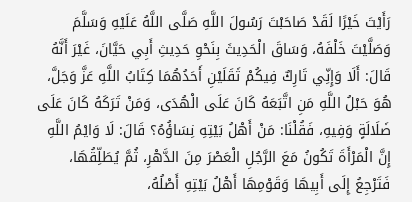رَأَيْتَ خَيْرًا لَقَدْ صَاحَبْتَ رَسُولَ اللَّهِ صَلَّى اللَّهُ عَلَيْهِ وَسَلَّمَ وَصَلَّيْتَ خَلْفَهُ، وَسَاقَ الْحَدِيثَ بِنَحْوِ حَدِيثِ أَبِي حَيَّانَ، غَيْرَ أَنَّهُ قَالَ: أَلَا وَإِنِّي تَارِكٌ فِيكُمْ ثَقَلَيْنِ أَحَدُهُمَا كِتَابُ اللَّهِ عَزَّ وَجَلَّ، هُوَ حَبْلُ اللَّهِ مَنِ اتَّبَعَهُ كَانَ عَلَى الْهُدَى، وَمَنْ تَرَكَهُ كَانَ عَلَى ضَلَالَةٍ وَفِيهِ، فَقُلْنَا: مَنْ أَهْلُ بَيْتِهِ نِسَاؤُهُ؟ قَالَ: لَا وَايْمُ اللَّهِ إِنَّ الْمَرْأَةَ تَكُونُ مَعَ الرَّجُلِ الْعَصْرَ مِنَ الدَّهْرِ، ثُمَّ يُطَلِّقُهَا، فَتَرْجِعُ إِلَى أَبِيهَا وَقَوْمِهَا أَهْلُ بَيْتِهِ أَصْلُهُ،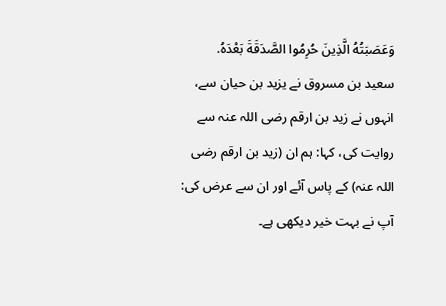وَعَصَبَتُهُ الَّذِينَ حُرِمُوا الصَّدَقَةَ بَعْدَهُ.
سعید بن مسروق نے یزید بن حیان سے، انہوں نے زید بن ارقم رضی اللہ عنہ سے روایت کی، کہا: ہم ان (زید بن ارقم رضی اللہ عنہ) کے پاس آئے اور ان سے عرض کی: آپ نے بہت خیر دیکھی ہے۔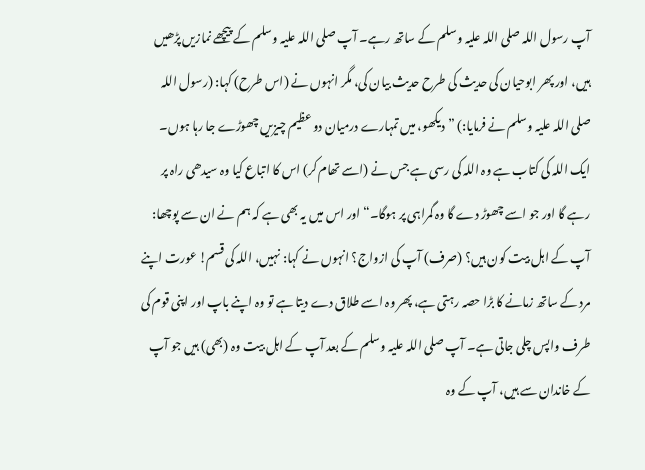آپ رسول اللہ صلی اللہ علیہ وسلم کے ساتھ رہے۔ آپ صلی اللہ علیہ وسلم کے پیچھے نمازیں پڑھیں ہیں، اور پھر ابوحیان کی حدیث کی طرح حدیث بیان کی، مگر انہوں نے (اس طرح) کہا: (رسول اللہ صلی اللہ علیہ وسلم نے فرمایا:) ”دیکھو، میں تمہارے درمیان دو عظیم چیزیں چھوڑے جا رہا ہوں۔ ایک اللہ کی کتاب ہے وہ اللہ کی رسی ہے جس نے (اسے تھام کر) اس کا اتباع کیا وہ سیدھی راہ پر رہے گا اور جو اسے چھوڑ دے گا وہ گمراہی پر ہوگا۔“ اور اس میں یہ بھی ہے کہ ہم نے ان سے پوچھا: آپ کے اہل بیت کون ہیں؟ (صرف) آپ کی ازواج؟ انہوں نے کہا: نہیں، اللہ کی قسم! عورت اپنے مرد کے ساتھ زمانے کا بڑا حصہ رہتی ہے، پھر وہ اسے طلاق دے دیتا ہے تو وہ اپنے باپ اور اپنی قوم کی طرف واپس چلی جاتی ہے۔ آپ صلی اللہ علیہ وسلم کے بعد آپ کے اہل بیت وہ (بھی) ہیں جو آپ کے خاندان سے ہیں، آپ کے وہ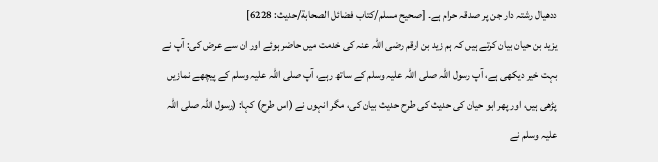ددھیال رشتہ دار جن پر صدقہ حرام ہے۔ [صحيح مسلم/كتاب فضائل الصحابة/حدیث: 6228]
یزید بن حیان بیان کرتے ہیں کہ ہم زید بن ارقم رضی اللہ عنہ کی خدمت میں حاضر ہوئے اور ان سے عرض کی: آپ نے بہت خیر دیکھی ہے، آپ رسول اللہ صلی اللہ علیہ وسلم کے ساتھ رہے، آپ صلی اللہ علیہ وسلم کے پیچھے نمازیں پڑھی ہیں، اور پھر ابو حیان کی حدیث کی طرح حدیث بیان کی، مگر انہوں نے (اس طرح) کہا: (رسول اللہ صلی اللہ علیہ وسلم نے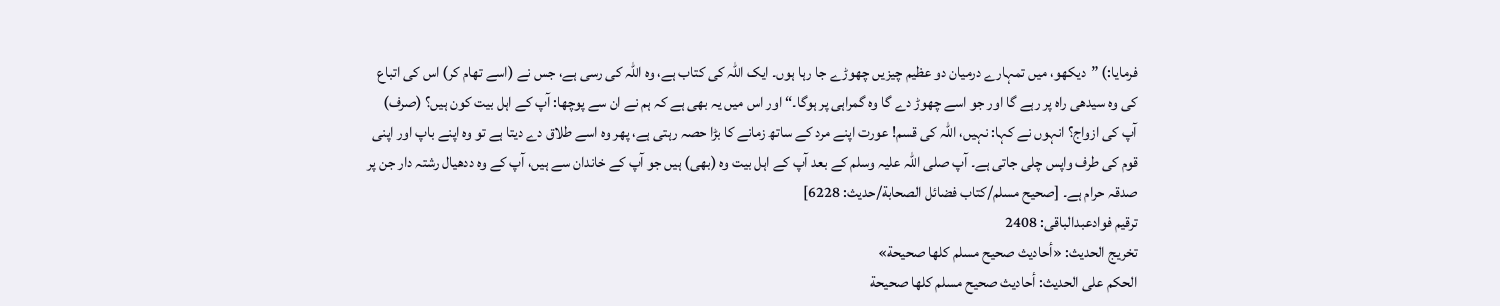فرمایا:) ”دیکھو، میں تمہارے درمیان دو عظیم چیزیں چھوڑے جا رہا ہوں۔ ایک اللہ کی کتاب ہے، وہ اللہ کی رسی ہے، جس نے (اسے تھام کر) اس کی اتباع کی وہ سیدھی راہ پر رہے گا اور جو اسے چھوڑ دے گا وہ گمراہی پر ہوگا۔“ اور اس میں یہ بھی ہے کہ ہم نے ان سے پوچھا: آپ کے اہل بیت کون ہیں؟ (صرف) آپ کی ازواج؟ انہوں نے کہا: نہیں، اللہ کی قسم! عورت اپنے مرد کے ساتھ زمانے کا بڑا حصہ رہتی ہے، پھر وہ اسے طلاق دے دیتا ہے تو وہ اپنے باپ اور اپنی قوم کی طرف واپس چلی جاتی ہے۔ آپ صلی اللہ علیہ وسلم کے بعد آپ کے اہل بیت وہ (بھی) ہیں جو آپ کے خاندان سے ہیں، آپ کے وہ ددھیال رشتہ دار جن پر صدقہ حرام ہے۔ [صحيح مسلم/كتاب فضائل الصحابة/حدیث: 6228]
ترقیم فوادعبدالباقی: 2408
تخریج الحدیث: «أحاديث صحيح مسلم كلها صحيحة»
الحكم على الحديث: أحاديث صحيح مسلم كلها صحيحة